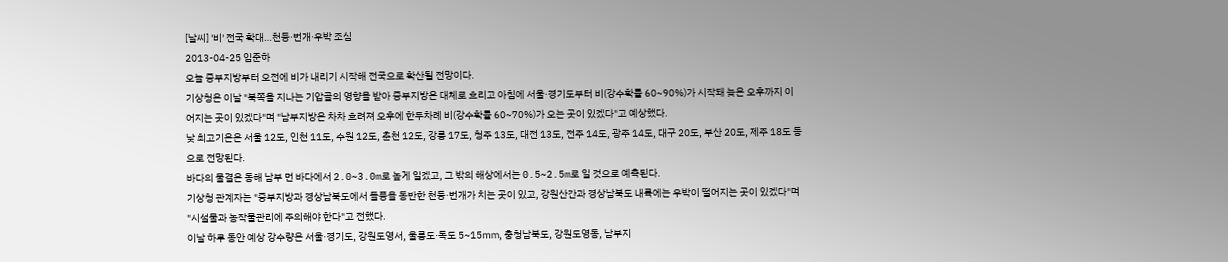[날씨] '비' 전국 확대…천둥·번개·우박 조심
2013-04-25 임준하
오늘 중부지방부터 오전에 비가 내리기 시작해 전국으로 확산될 전망이다.
기상청은 이날 "북쪽을 지나는 기압골의 영향을 받아 중부지방은 대체로 흐리고 아침에 서울·경기도부터 비(강수확률 60~90%)가 시작돼 늦은 오후까지 이어지는 곳이 있겠다"며 "남부지방은 차차 흐려져 오후에 한두차례 비(강수확률 60~70%)가 오는 곳이 있겠다"고 예상했다.
낮 최고기온은 서울 12도, 인천 11도, 수원 12도, 춘천 12도, 강릉 17도, 청주 13도, 대전 13도, 전주 14도, 광주 14도, 대구 20도, 부산 20도, 제주 18도 등으로 전망된다.
바다의 물결은 동해 남부 먼 바다에서 2.0~3.0m로 높게 일겠고, 그 밖의 해상에서는 0.5~2.5m로 일 것으로 예측된다.
기상청 관계자는 "중부지방과 경상남북도에서 돌풍을 동반한 천둥·번개가 치는 곳이 있고, 강원산간과 경상남북도 내륙에는 우박이 떨어지는 곳이 있겠다"며 "시설물과 농작물관리에 주의해야 한다"고 전했다.
이날 하루 동안 예상 강수량은 서울·경기도, 강원도영서, 울릉도·독도 5~15㎜, 충청남북도, 강원도영동, 남부지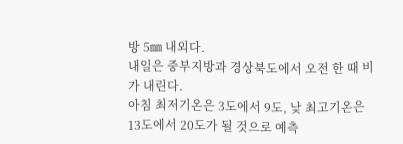방 5㎜ 내외다.
내일은 중부지방과 경상북도에서 오전 한 때 비가 내린다.
아침 최저기온은 3도에서 9도, 낮 최고기온은 13도에서 20도가 될 것으로 예측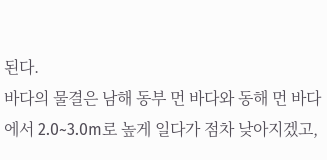된다.
바다의 물결은 남해 동부 먼 바다와 동해 먼 바다에서 2.0~3.0m로 높게 일다가 점차 낮아지겠고,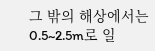그 밖의 해상에서는 0.5~2.5m로 일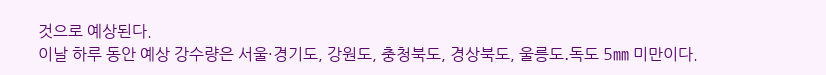것으로 예상된다.
이날 하루 동안 예상 강수량은 서울·경기도, 강원도, 충청북도, 경상북도, 울릉도․독도 5㎜ 미만이다.